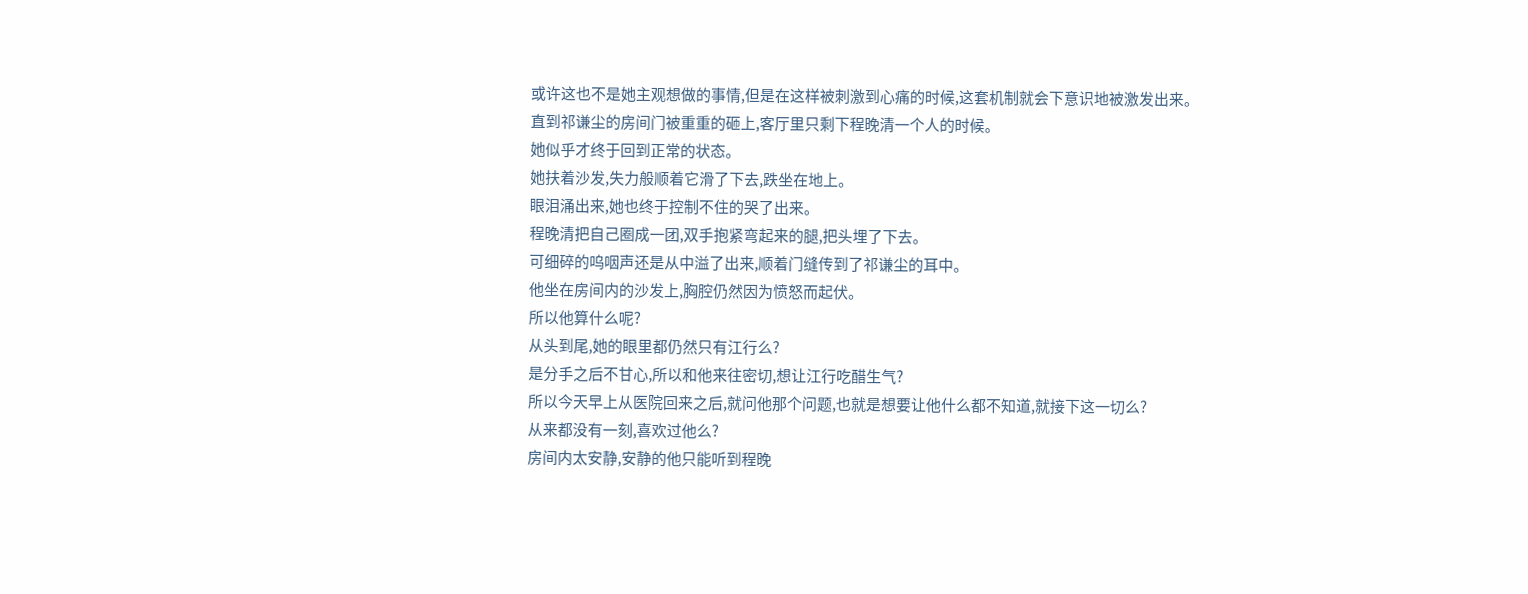或许这也不是她主观想做的事情,但是在这样被刺激到心痛的时候,这套机制就会下意识地被激发出来。
直到祁谦尘的房间门被重重的砸上,客厅里只剩下程晚清一个人的时候。
她似乎才终于回到正常的状态。
她扶着沙发,失力般顺着它滑了下去,跌坐在地上。
眼泪涌出来,她也终于控制不住的哭了出来。
程晚清把自己圈成一团,双手抱紧弯起来的腿,把头埋了下去。
可细碎的呜咽声还是从中溢了出来,顺着门缝传到了祁谦尘的耳中。
他坐在房间内的沙发上,胸腔仍然因为愤怒而起伏。
所以他算什么呢?
从头到尾,她的眼里都仍然只有江行么?
是分手之后不甘心,所以和他来往密切,想让江行吃醋生气?
所以今天早上从医院回来之后,就问他那个问题,也就是想要让他什么都不知道,就接下这一切么?
从来都没有一刻,喜欢过他么?
房间内太安静,安静的他只能听到程晚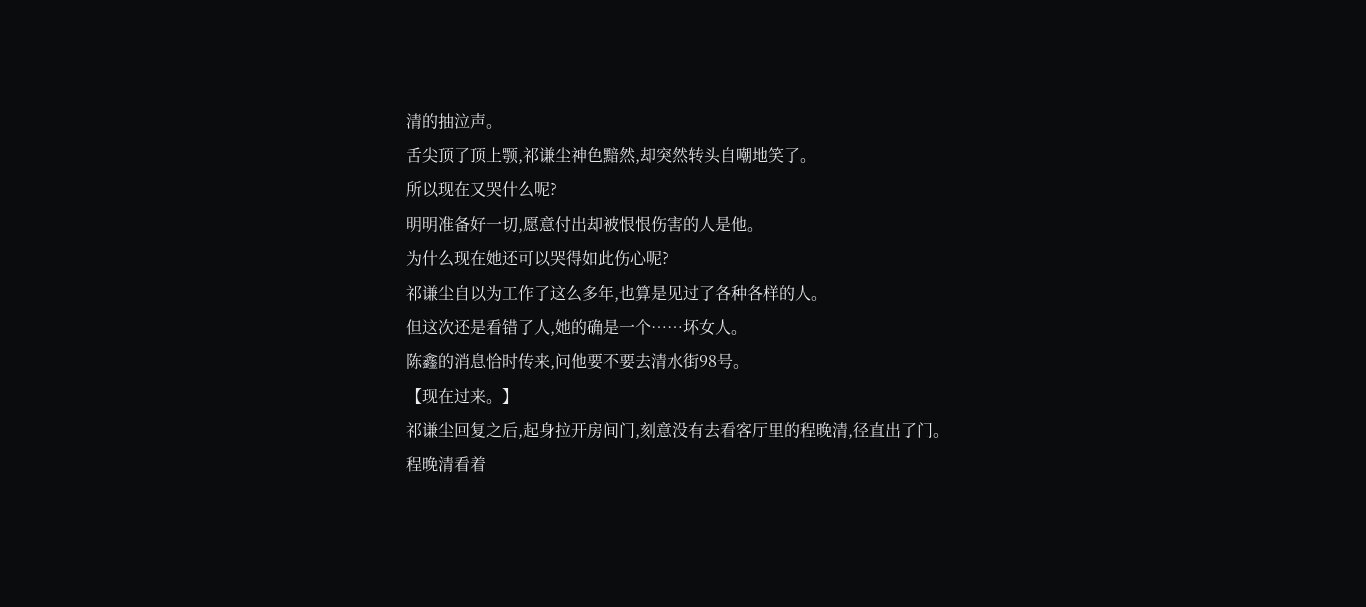清的抽泣声。
舌尖顶了顶上颚,祁谦尘神色黯然,却突然转头自嘲地笑了。
所以现在又哭什么呢?
明明准备好一切,愿意付出却被恨恨伤害的人是他。
为什么现在她还可以哭得如此伤心呢?
祁谦尘自以为工作了这么多年,也算是见过了各种各样的人。
但这次还是看错了人,她的确是一个……坏女人。
陈鑫的消息恰时传来,问他要不要去清水街98号。
【现在过来。】
祁谦尘回复之后,起身拉开房间门,刻意没有去看客厅里的程晚清,径直出了门。
程晚清看着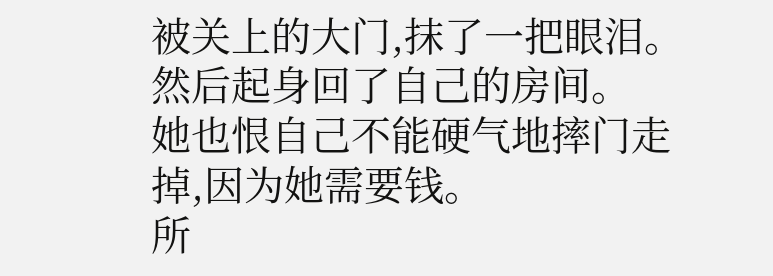被关上的大门,抹了一把眼泪。
然后起身回了自己的房间。
她也恨自己不能硬气地摔门走掉,因为她需要钱。
所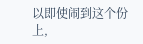以即使闹到这个份上,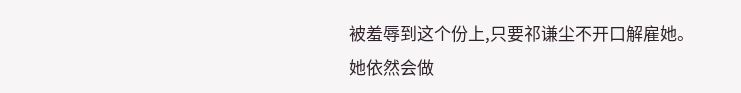被羞辱到这个份上,只要祁谦尘不开口解雇她。
她依然会做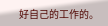好自己的工作的。